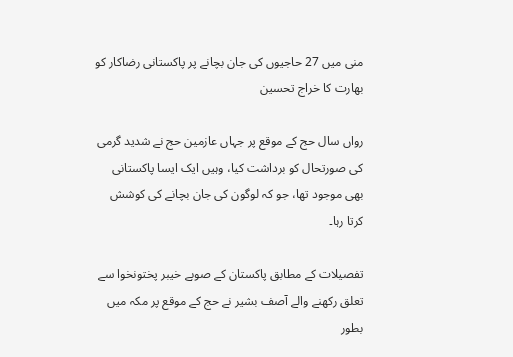منی میں 27 حاجیوں کی جان بچانے پر پاکستانی رضاکار کو بھارت کا خراج تحسین

رواں سال حج کے موقع پر جہاں عازمین حج نے شدید گرمی کی صورتحال کو برداشت کیا، وہیں ایک ایسا پاکستانی بھی موجود تھا، جو کہ لوگون کی جان بچانے کی کوشش کرتا رہا۔

تفصیلات کے مطابق پاکستان کے صوبے خیبر پختونخوا سے تعلق رکھنے والے آصف بشیر نے حج کے موقع پر مکہ میں بطور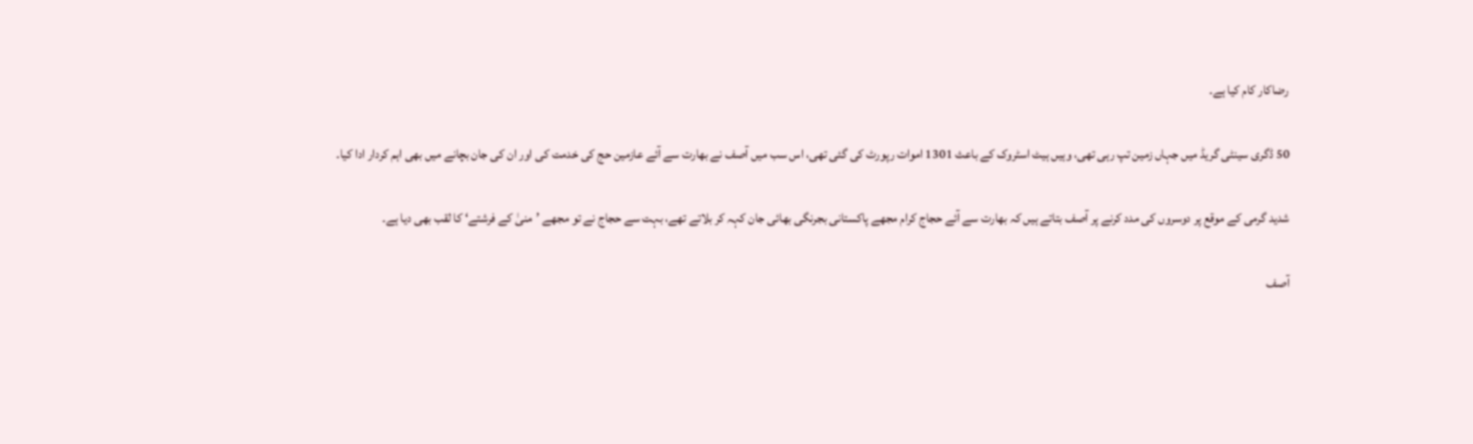رضاکار کام کیا ہے۔

50 ڈگری سینٹی گریڈ میں جہاں زمین تپ رہی تھی، وہیں ہیٹ اسٹروک کے باعث 1301 اموات رپورٹ کی گئی تھی، اس سب میں آصف نے بھارت سے آئے عازمین حج کی خدمت کی اور ان کی جان بچانے میں بھی اہم کردار ادا کیا۔

شدید گرمی کے موقع پر دوسروں کی مدد کرنے پر آصف بتاتے ہیں کہ بھارت سے آئے حجاج کرام مجھے پاکستانی بجرنگی بھائی جان کہہ کر بلاتے تھے، بہت سے حجاج نے تو مجھے ’منیٰ کے فرشتے‘ کا لقب بھی دیا ہے۔

آصف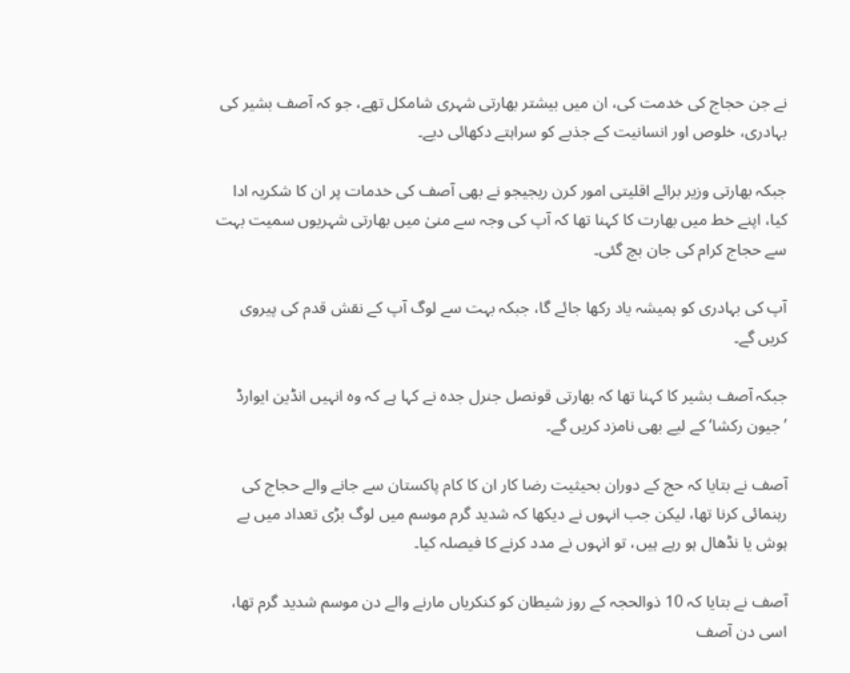نے جن حجاج کی خدمت کی، ان میں بیشتر بھارتی شہری شامکل تھے، جو کہ آصف بشیر کی بہادری، خلوص اور انسانیت کے جذبے کو سراہتے دکھائی دیے۔

جبکہ بھارتی وزیر برائے اقلیتی امور کرن ریجیجو نے بھی آصف کی خدمات پر ان کا شکریہ ادا کیا، اپنے خط میں بھارت کا کہنا تھا کہ آپ کی وجہ سے منیٰ میں بھارتی شہریوں سمیت بہت سے حجاج کرام کی جان بچ گئی۔

آپ کی بہادری کو ہمیشہ یاد رکھا جائے گا، جبکہ بہت سے لوگ آپ کے نقش قدم کی پیروی کریں گے۔

جبکہ آصف بشیر کا کہنا تھا کہ بھارتی قونصل جنرل جدہ نے کہا ہے کہ وہ انہیں انڈین ایوارڈ ’جیون رکشا‘ کے لیے بھی نامزد کریں گے۔

آصف نے بتایا کہ حج کے دوران بحیثیت رضا کار ان کا کام پاکستان سے جانے والے حجاج کی رہنمائی کرنا تھا، لیکن جب انہوں نے دیکھا کہ شدید گرم موسم میں لوگ بڑی تعداد میں بے ہوش یا نڈھال ہو رہے ہیں، تو انہوں نے مدد کرنے کا فیصلہ کیا۔

آصف نے بتایا کہ 10 ذوالحجہ کے روز شیطان کو کنکریاں مارنے والے دن موسم شدید گرم تھا، اسی دن آصف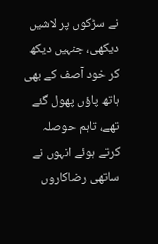نے سڑکوں پر لاشیں دیکھی، جنہیں دیکھ کر خود آصف کے بھی ہاتھ پاؤں پھول گئے تھے، تاہم حوصلہ کرتے ہوئے انہوں نے ساتھی رضاکاروں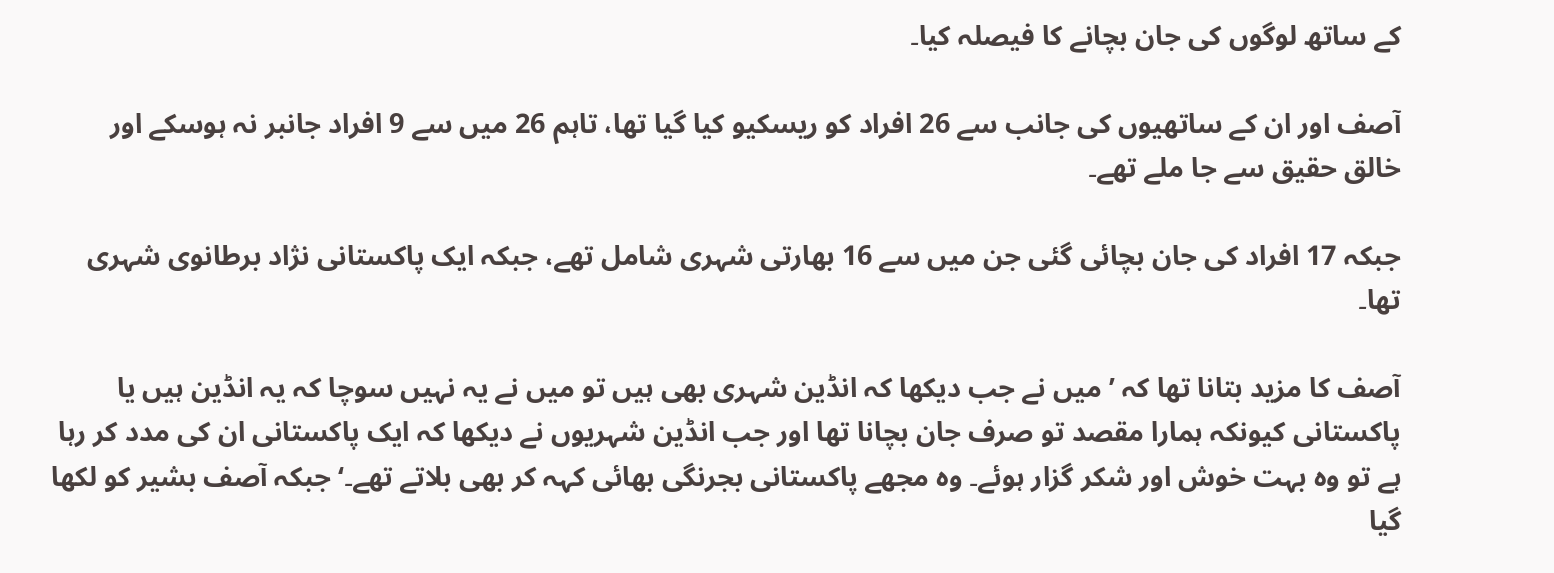کے ساتھ لوگوں کی جان بچانے کا فیصلہ کیا۔

آصف اور ان کے ساتھیوں کی جانب سے 26 افراد کو ریسکیو کیا گیا تھا، تاہم 26 میں سے 9 افراد جانبر نہ ہوسکے اور خالق حقیق سے جا ملے تھے۔

جبکہ 17 افراد کی جان بچائی گئی جن میں سے 16 بھارتی شہری شامل تھے، جبکہ ایک پاکستانی نژاد برطانوی شہری تھا۔

آصف کا مزید بتانا تھا کہ ’میں نے جب دیکھا کہ انڈین شہری بھی ہیں تو میں نے یہ نہیں سوچا کہ یہ انڈین ہیں یا پاکستانی کیونکہ ہمارا مقصد تو صرف جان بچانا تھا اور جب انڈین شہریوں نے دیکھا کہ ایک پاکستانی ان کی مدد کر رہا ہے تو وہ بہت خوش اور شکر گزار ہوئے۔ وہ مجھے پاکستانی بجرنگی بھائی کہہ کر بھی بلاتے تھے۔‘ جبکہ آصف بشیر کو لکھا گیا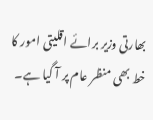بھارتی وزیر برائے اقلیتی امور کا خط بھی منظر عام پر آ گیا ہے۔